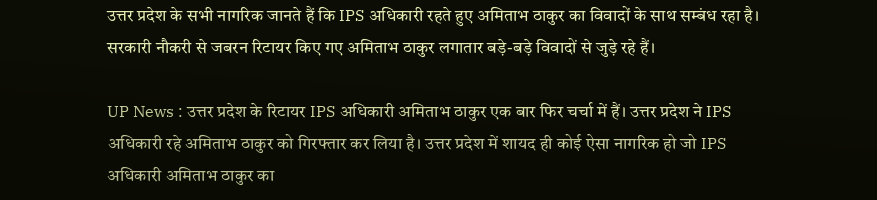उत्तर प्रदेश के सभी नागरिक जानते हैं कि IPS अधिकारी रहते हुए अमिताभ ठाकुर का विवादों के साथ सम्बंध रहा है। सरकारी नौकरी से जबरन रिटायर किए गए अमिताभ ठाकुर लगातार बड़े-बड़े विवादों से जुड़े रहे हैं।

UP News : उत्तर प्रदेश के रिटायर IPS अधिकारी अमिताभ ठाकुर एक बार फिर चर्चा में हैं। उत्तर प्रदेश ने IPS अधिकारी रहे अमिताभ ठाकुर को गिरफ्तार कर लिया है। उत्तर प्रदेश में शायद ही कोई ऐसा नागरिक हो जो IPS अधिकारी अमिताभ ठाकुर का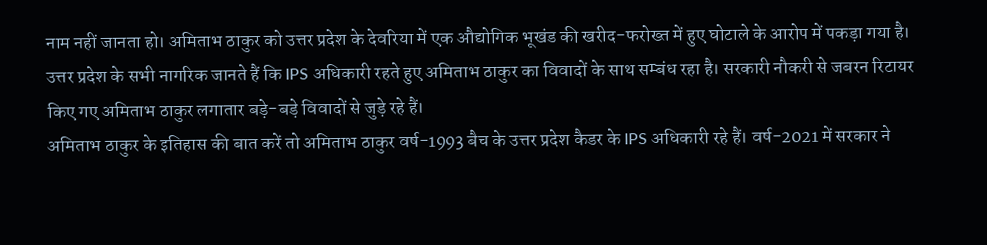नाम नहीं जानता हो। अमिताभ ठाकुर को उत्तर प्रदेश के देवरिया में एक औद्योगिक भूखंड की खरीद-फरोख्त में हुए घोटाले के आरोप में पकड़ा गया है। उत्तर प्रदेश के सभी नागरिक जानते हैं कि IPS अधिकारी रहते हुए अमिताभ ठाकुर का विवादों के साथ सम्बंध रहा है। सरकारी नौकरी से जबरन रिटायर किए गए अमिताभ ठाकुर लगातार बड़े-बड़े विवादों से जुड़े रहे हैं।
अमिताभ ठाकुर के इतिहास की बात करें तो अमिताभ ठाकुर वर्ष-1993 बैच के उत्तर प्रदेश कैडर के IPS अधिकारी रहे हैं। वर्ष-2021 में सरकार ने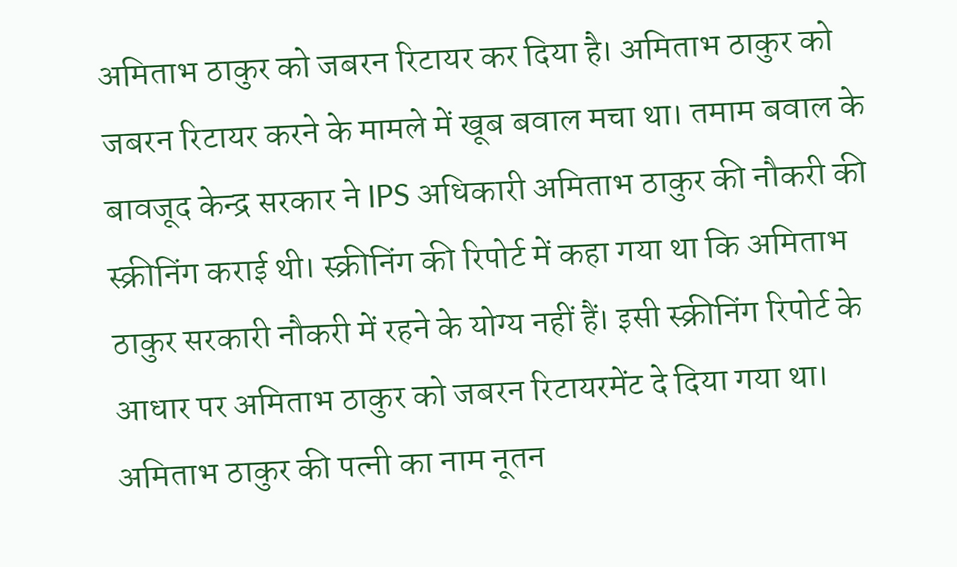अमिताभ ठाकुर को जबरन रिटायर कर दिया है। अमिताभ ठाकुर को जबरन रिटायर करने के मामले में खूब बवाल मचा था। तमाम बवाल के बावजूद केन्द्र सरकार ने IPS अधिकारी अमिताभ ठाकुर की नौकरी की स्क्रीनिंग कराई थी। स्क्रीनिंग की रिपोर्ट में कहा गया था कि अमिताभ ठाकुर सरकारी नौकरी में रहने के योग्य नहीं हैं। इसी स्क्रीनिंग रिपोर्ट के आधार पर अमिताभ ठाकुर को जबरन रिटायरमेंट दे दिया गया था। अमिताभ ठाकुर की पत्नी का नाम नूतन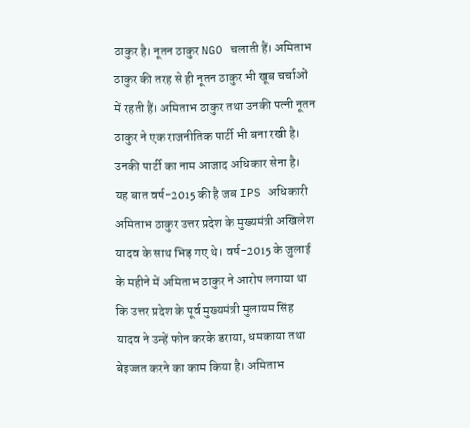ठाकुर है। नूतन ठाकुर NGO चलाती हैं। अमिताभ ठाकुर की तरह से ही नूतन ठाकुर भी खूब चर्चाओं में रहती हैं। अमिताभ ठाकुर तथा उनकी पत्नी नूतन ठाकुर ने एक राजनीतिक पार्टी भी बना रखी है। उनकी पार्टी का नाम आजाद अधिकार सेना है।
यह बात वर्ष-2015 की है जब IPS अधिकारी अमिताभ ठाकुर उत्तर प्रदेश के मुख्यमंत्री अखिलेश यादव के साथ भिड़ गए थे। वर्ष-2015 के जुलाई के महीने में अमिताभ ठाकुर ने आरोप लगाया था कि उत्तर प्रदेश के पूर्व मुख्यमंत्री मुलायम सिंह यादव ने उन्हें फोन करके डराया, धमकाया तथा बेइज्जत करने का काम किया है। अमिताभ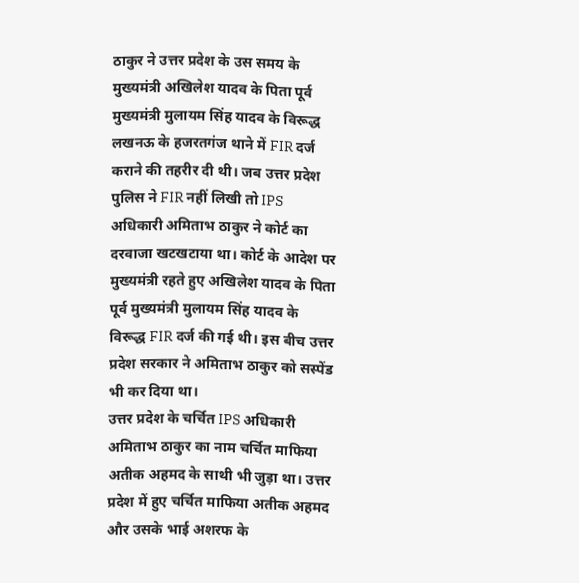ठाकुर ने उत्तर प्रदेश के उस समय के मुख्यमंत्री अखिलेश यादव के पिता पूर्व मुख्यमंत्री मुलायम सिंह यादव के विरूद्ध लखनऊ के हजरतगंज थाने में FIR दर्ज कराने की तहरीर दी थी। जब उत्तर प्रदेश पुलिस ने FIR नहीं लिखी तो IPS अधिकारी अमिताभ ठाकुर ने कोर्ट का दरवाजा खटखटाया था। कोर्ट के आदेश पर मुख्यमंत्री रहते हुए अखिलेश यादव के पिता पूर्व मुख्यमंत्री मुलायम सिंह यादव के विरूद्ध FIR दर्ज की गई थी। इस बीच उत्तर प्रदेश सरकार ने अमिताभ ठाकुर को सस्पेंड भी कर दिया था।
उत्तर प्रदेश के चर्चित IPS अधिकारी अमिताभ ठाकुर का नाम चर्चित माफिया अतीक अहमद के साथी भी जुड़ा था। उत्तर प्रदेश में हुए चर्चित माफिया अतीक अहमद और उसके भाई अशरफ के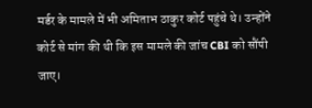मर्डर के मामले में भी अमिताभ ठाकुर कोर्ट पहुंचे थे। उन्होंने कोर्ट से मांग की थी कि इस मामले की जांच CBI को सौंपी जाए।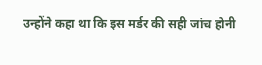उन्होंने कहा था कि इस मर्डर की सही जांच होनी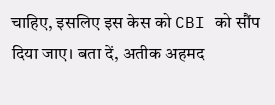चाहिए, इसलिए इस केस को CBI को सौंप दिया जाए। बता दें, अतीक अहमद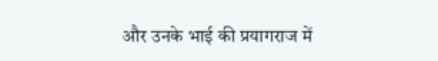और उनके भाई की प्रयागराज में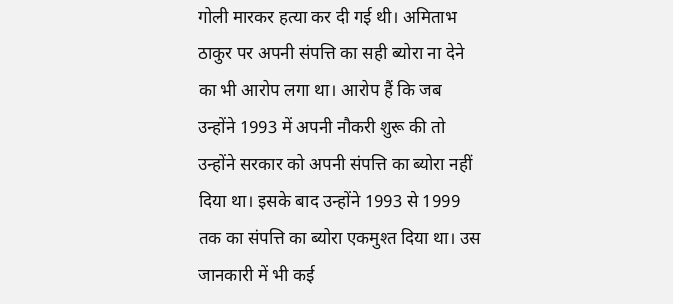गोली मारकर हत्या कर दी गई थी। अमिताभ ठाकुर पर अपनी संपत्ति का सही ब्योरा ना देने का भी आरोप लगा था। आरोप हैं कि जब उन्होंने 1993 में अपनी नौकरी शुरू की तो उन्होंने सरकार को अपनी संपत्ति का ब्योरा नहीं दिया था। इसके बाद उन्होंने 1993 से 1999 तक का संपत्ति का ब्योरा एकमुश्त दिया था। उस जानकारी में भी कई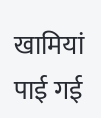खामियां पाई गई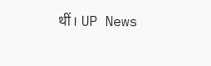थीं। UP News